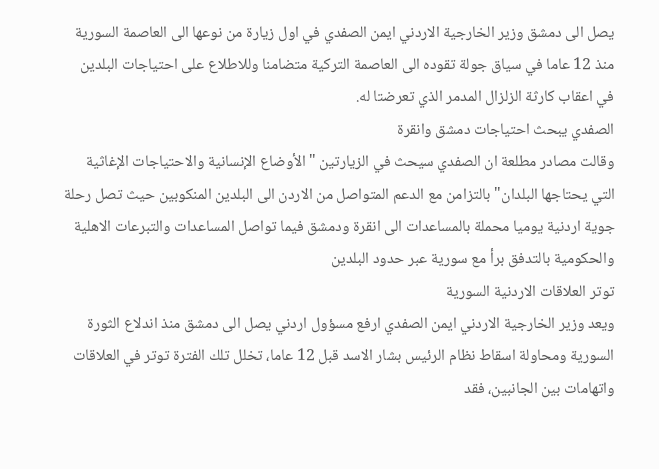يصل الى دمشق وزير الخارجية الاردني ايمن الصفدي في اول زيارة من نوعها الى العاصمة السورية منذ 12 عاما في سياق جولة تقوده الى العاصمة التركية متضامنا وللاطلاع على احتياجات البلدين في اعقاب كارثة الزلزال المدمر الذي تعرضتا له.
الصفدي يبحث احتياجات دمشق وانقرة
وقالت مصادر مطلعة ان الصفدي سيحث في الزيارتين "الأوضاع الإنسانية والاحتياجات الإغاثية التي يحتاجها البلدان" بالتزامن مع الدعم المتواصل من الاردن الى البلدين المنكوبين حيث تصل رحلة جوية اردنية يوميا محملة بالمساعدات الى انقرة ودمشق فيما تواصل المساعدات والتبرعات الاهلية والحكومية بالتدفق برأ مع سورية عبر حدود البلدين
توتر العلاقات الاردنية السورية
ويعد وزير الخارجية الاردني ايمن الصفدي ارفع مسؤول اردني يصل الى دمشق منذ اندلاع الثورة السورية ومحاولة اسقاط نظام الرئيس بشار الاسد قبل 12 عاما، تخلل تلك الفترة توتر في العلاقات واتهامات بين الجانبين، فقد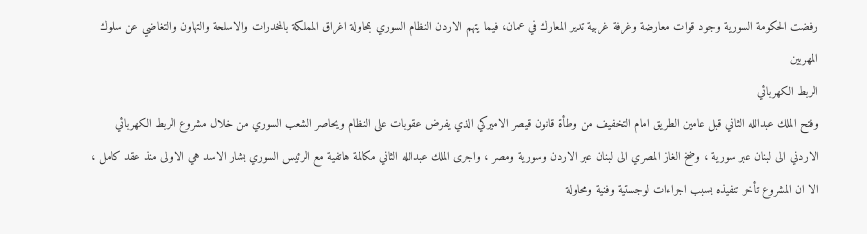رفضت الحكومة السورية وجود قوات معارضة وغرفة غربية تدير المعارك في عمان، فيما يتهم الاردن النظام السوري بمحاولة اغراق المملكة بالمخدرات والاسلحة والتهاون والتغاضي عن سلوك المهربين
الربط الكهربائي
وفتح الملك عبدالله الثاني قبل عامين الطريق امام التخفيف من وطأة قانون قيصر الاميركي الذي يفرض عقوبات على النظام ويحاصر الشعب السوري من خلال مشروع الربط الكهربائي الاردني الى لبنان عبر سورية ، وضخ الغاز المصري الى لبنان عبر الاردن وسورية ومصر ، واجرى الملك عبدالله الثاني مكالمة هاتفية مع الرئيس السوري بشار الاسد هي الاولى منذ عقد كامل ، الا ان المشروع تأخر تنفيذه بسبب اجراءات لوجستية وفنية ومحاولة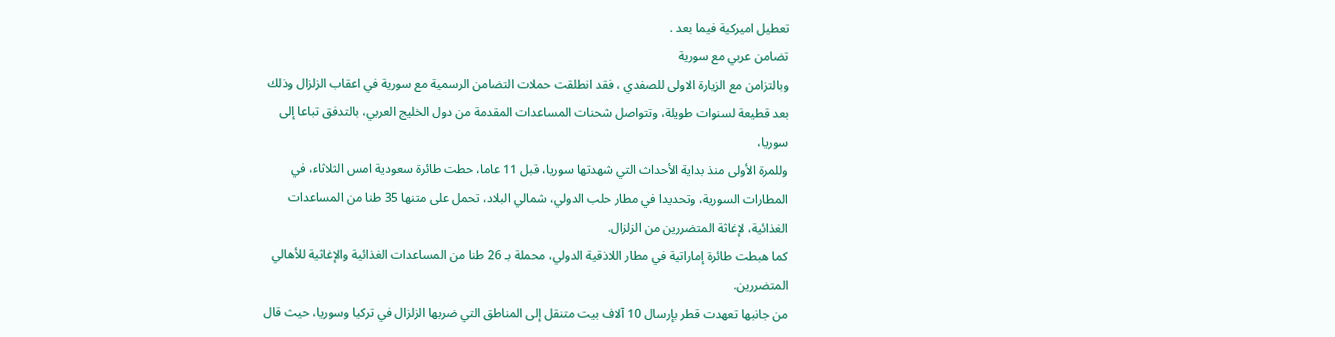تعطيل اميركية فيما بعد .
تضامن عربي مع سورية
وبالتزامن مع الزيارة الاولى للصفدي ، فقد انطلقت حملات التضامن الرسمية مع سورية في اعقاب الزلزال وذلك بعد قطيعة لسنوات طويلة، وتتواصل شحنات المساعدات المقدمة من دول الخليج العربي، بالتدفق تباعا إلى سوريا،
وللمرة الأولى منذ بداية الأحداث التي شهدتها سوريا، قبل 11 عاما، حطت طائرة سعودية امس الثلاثاء، في المطارات السورية، وتحديدا في مطار حلب الدولي، شمالي البلاد، تحمل على متنها 35 طنا من المساعدات الغذائية، لإغاثة المتضررين من الزلزال.
كما هبطت طائرة إماراتية في مطار اللاذقية الدولي، محملة بـ 26 طنا من المساعدات الغذائية والإغاثية للأهالي المتضررين.
من جانبها تعهدت قطر بإرسال 10 آلاف بيت متنقل إلى المناطق التي ضربها الزلزال في تركيا وسوريا، حيث قال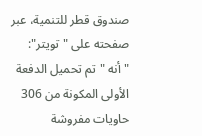صندوق قطر للتنمية، عبر صفحته على "تويتر": "أنه "تم تحميل الدفعة الأولى المكونة من 306 حاويات مفروشة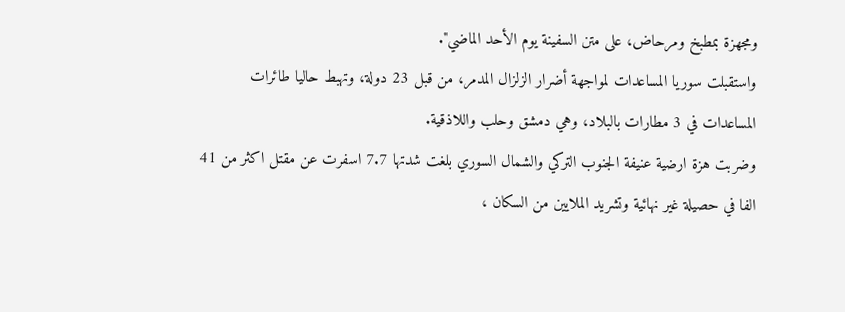ومجهزة بمطبخ ومرحاض، على متن السفينة يوم الأحد الماضي".
واستقبلت سوريا المساعدات لمواجهة أضرار الزلزال المدمر، من قبل 23 دولة، وتهبط حاليا طائرات المساعدات في 3 مطارات بالبلاد، وهي دمشق وحلب واللاذقية.
وضربت هزة ارضية عنيفة الجنوب التركي والشمال السوري بلغت شدتها 7.7 اسفرت عن مقتل اكثر من 41 الفا في حصيلة غير نهائية وتشريد الملايين من السكان ،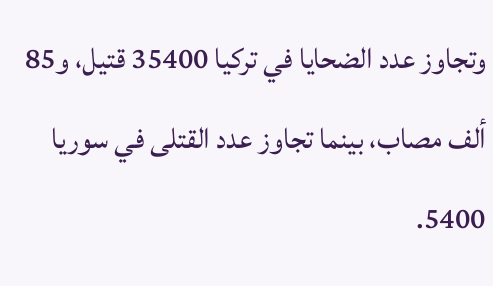وتجاوز عدد الضحايا في تركيا 35400 قتيل، و85 ألف مصاب، بينما تجاوز عدد القتلى في سوريا 5400.